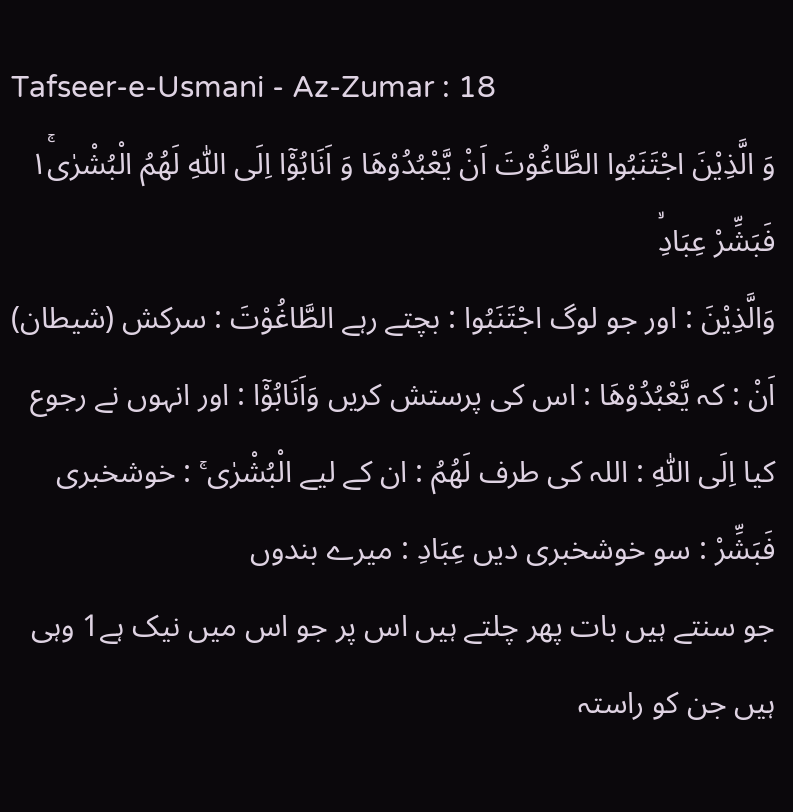Tafseer-e-Usmani - Az-Zumar : 18
وَ الَّذِیْنَ اجْتَنَبُوا الطَّاغُوْتَ اَنْ یَّعْبُدُوْهَا وَ اَنَابُوْۤا اِلَى اللّٰهِ لَهُمُ الْبُشْرٰى١ۚ فَبَشِّرْ عِبَادِۙ
وَالَّذِيْنَ : اور جو لوگ اجْتَنَبُوا : بچتے رہے الطَّاغُوْتَ : سرکش (شیطان) اَنْ : کہ يَّعْبُدُوْهَا : اس کی پرستش کریں وَاَنَابُوْٓا : اور انہوں نے رجوع کیا اِلَى اللّٰهِ : اللہ کی طرف لَهُمُ : ان کے لیے الْبُشْرٰى ۚ : خوشخبری فَبَشِّرْ : سو خوشخبری دیں عِبَادِ : میرے بندوں
جو سنتے ہیں بات پھر چلتے ہیں اس پر جو اس میں نیک ہے1 وہی ہیں جن کو راستہ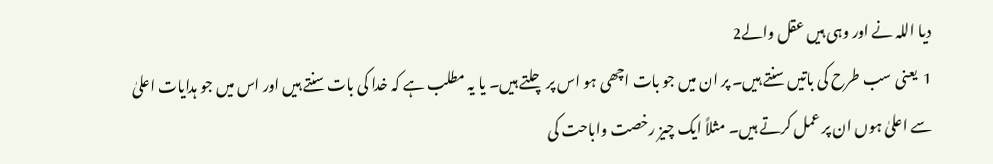دیا اللہ نے اور وہی ہیں عقل والے2
1  یعنی سب طرح کی باتیں سنتے ہیں۔ پر ان میں جو بات اچھی ہو اس پر چلتے ہیں۔ یا یہ مطلب ہے کہ خدا کی بات سنتے ہیں اور اس میں جو ہدایات اعلیٰ سے اعلیٰ ہوں ان پر عمل کرتے ہیں۔ مثلاً ایک چیز رخصت واباحت کی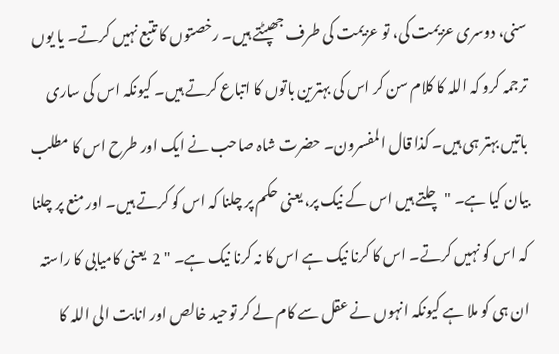سنی، دوسری عزیمت کی، تو عزیمت کی طرف جھپٹتے ہیں۔ رخصتوں کا تتبع نہیں کرتے۔ یا یوں ترجمہ کرو کہ اللہ کا کلام سن کر اس کی بہترین باتوں کا اتباع کرتے ہیں۔ کیونکہ اس کی ساری باتیں بہتر ہی ہیں۔ کذا قال المفسرون۔ حضرت شاہ صاحب نے ایک اور طرح اس کا مطلب بیان کیا ہے۔ " چلتے ہیں اس کے نیک پر، یعنی حکم پر چلنا کہ اس کو کرتے ہیں۔ اور منع پر چلنا کہ اس کو نہیں کرتے۔ اس کا کرنا نیک ہے اس کا نہ کرنا نیک ہے۔ " 2  یعنی کامیابی کا راستہ ان ہی کو ملا ہے کیونکہ انہوں نے عقل سے کام لے کر توحید خالص اور انابت الی اللہ کا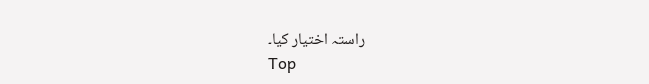راستہ اختیار کیا۔
Top